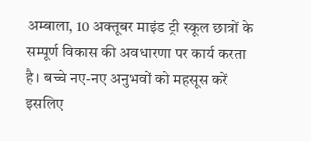अम्बाला, 10 अक्तूबर माइंड ट्री स्कूल छात्रों के सम्पूर्ण विकास की अवधारणा पर कार्य करता है। बच्चे नए-नए अनुभवों को महसूस करें इसलिए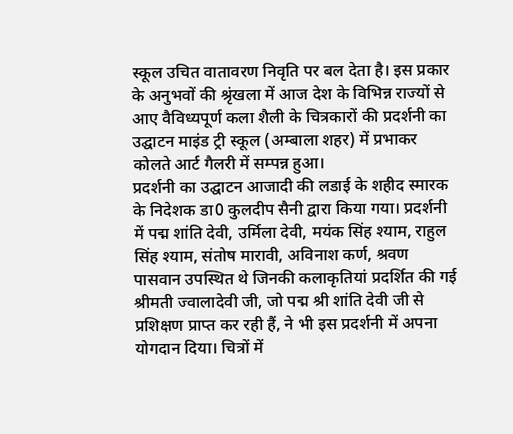स्कूल उचित वातावरण निवृति पर बल देता है। इस प्रकार के अनुभवों की श्रृंखला में आज देश के विभिन्न राज्यों से आए वैविध्यपूर्ण कला शैली के चित्रकारों की प्रदर्शनी का उद्घाटन माइंड ट्री स्कूल (अम्बाला शहर) में प्रभाकर कोलते आर्ट गैलरी में सम्पन्न हुआ।
प्रदर्शनी का उद्घाटन आजादी की लडाई के शहीद स्मारक के निदेशक डा0 कुलदीप सैनी द्वारा किया गया। प्रदर्शनी में पद्म शांति देवी, उर्मिला देवी, मयंक सिंह श्याम, राहुल सिंह श्याम, संतोष मारावी, अविनाश कर्ण, श्रवण पासवान उपस्थित थे जिनकी कलाकृतियां प्रदर्शित की गई श्रीमती ज्वालादेवी जी, जो पद्म श्री शांति देवी जी से प्रशिक्षण प्राप्त कर रही हैं, ने भी इस प्रदर्शनी में अपना योगदान दिया। चित्रों में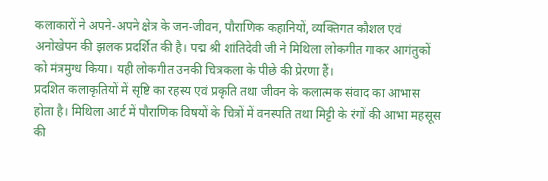कलाकारों ने अपने-अपने क्षेत्र के जन-जीवन, पौराणिक कहानियों, व्यक्तिगत कौशल एवं अनोखेपन की झलक प्रदर्शित की है। पद्म श्री शांतिदेवी जी ने मिथिला लोकगीत गाकर आगंतुकों को मंत्रमुग्ध किया। यही लोकगीत उनकी चित्रकला के पीछे की प्रेरणा हैं।
प्रदशित कलाकृतियों में सृष्टि का रहस्य एवं प्रकृति तथा जीवन के कलात्मक संवाद का आभास होता है। मिथिला आर्ट में पौराणिक विषयों के चित्रों में वनस्पति तथा मिट्टी के रंगों की आभा महसूस की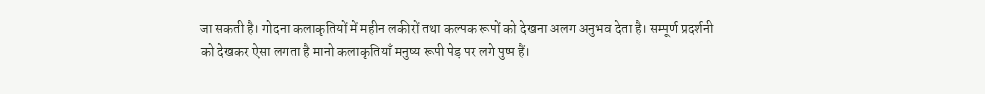जा सकती है। गोदना कलाकृतियों में महीन लकीरों तथा कल्पक रूपों को देखना अलग अनुभव देता है। सम्पूर्ण प्रदर्शनी को देखकर ऐसा लगता है मानो कलाकृतियाँ मनुष्य रूपी पेड़ पर लगे पुष्प हैं।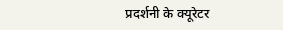प्रदर्शनी के क्यूरेटर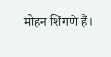मोहन शिंगणे हैं।